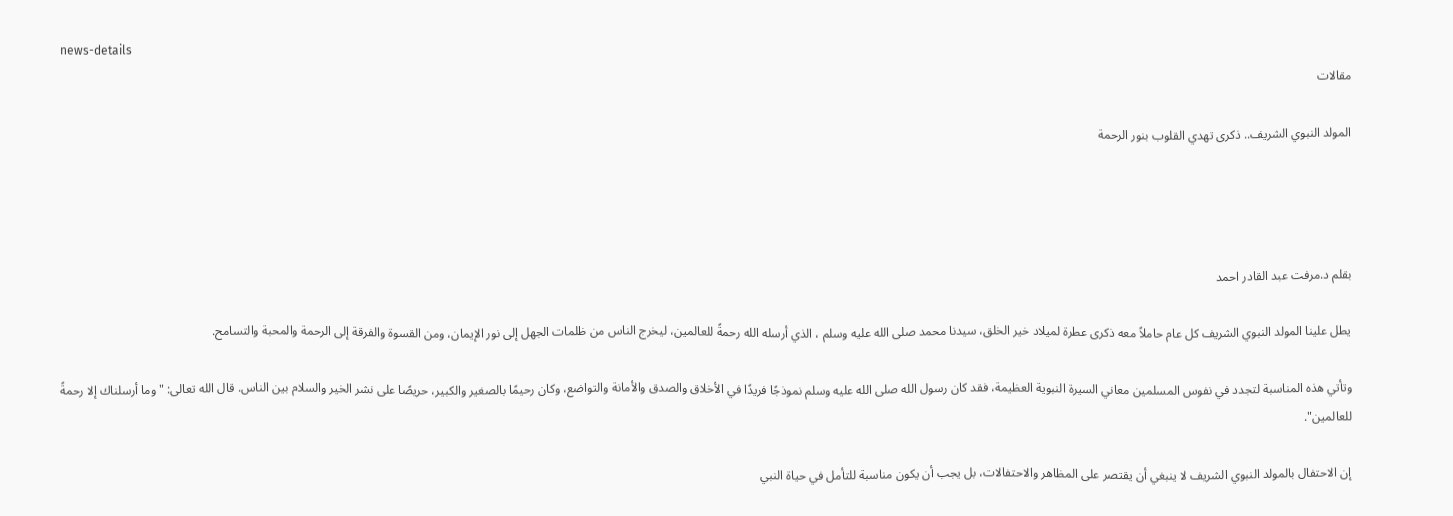news-details
مقالات

المولد النبوي الشريف.. ذكرى تهدي القلوب بنور الرحمة




بقلم د.مرفت عبد القادر احمد

يطل علينا المولد النبوي الشريف كل عام حاملاً معه ذكرى عطرة لميلاد خير الخلق، سيدنا محمد صلى الله عليه وسلم ، الذي أرسله الله رحمةً للعالمين، ليخرج الناس من ظلمات الجهل إلى نور الإيمان، ومن القسوة والفرقة إلى الرحمة والمحبة والتسامح.

وتأتي هذه المناسبة لتجدد في نفوس المسلمين معاني السيرة النبوية العظيمة، فقد كان رسول الله صلى الله عليه وسلم نموذجًا فريدًا في الأخلاق والصدق والأمانة والتواضع، وكان رحيمًا بالصغير والكبير، حريصًا على نشر الخير والسلام بين الناس. قال الله تعالى: "وما أرسلناك إلا رحمةً للعالمين".

إن الاحتفال بالمولد النبوي الشريف لا ينبغي أن يقتصر على المظاهر والاحتفالات، بل يجب أن يكون مناسبة للتأمل في حياة النبي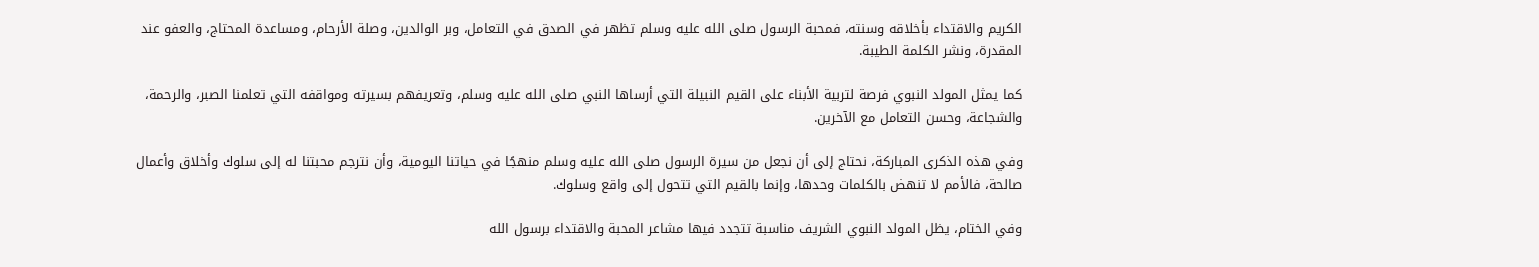الكريم والاقتداء بأخلاقه وسنته، فمحبة الرسول صلى الله عليه وسلم تظهر في الصدق في التعامل، وبر الوالدين، وصلة الأرحام، ومساعدة المحتاج، والعفو عند المقدرة، ونشر الكلمة الطيبة.

كما يمثل المولد النبوي فرصة لتربية الأبناء على القيم النبيلة التي أرساها النبي صلى الله عليه وسلم، وتعريفهم بسيرته ومواقفه التي تعلمنا الصبر، والرحمة، والشجاعة، وحسن التعامل مع الآخرين.

وفي هذه الذكرى المباركة، نحتاج إلى أن نجعل من سيرة الرسول صلى الله عليه وسلم منهجًا في حياتنا اليومية، وأن نترجم محبتنا له إلى سلوك وأخلاق وأعمال صالحة، فالأمم لا تنهض بالكلمات وحدها، وإنما بالقيم التي تتحول إلى واقع وسلوك.

وفي الختام، يظل المولد النبوي الشريف مناسبة تتجدد فيها مشاعر المحبة والاقتداء برسول الله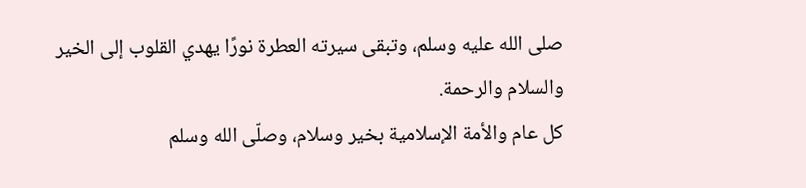صلى الله عليه وسلم، وتبقى سيرته العطرة نورًا يهدي القلوب إلى الخير والسلام والرحمة.
كل عام والأمة الإسلامية بخير وسلام، وصلّى الله وسلم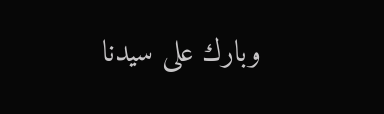وبارك على سيدنا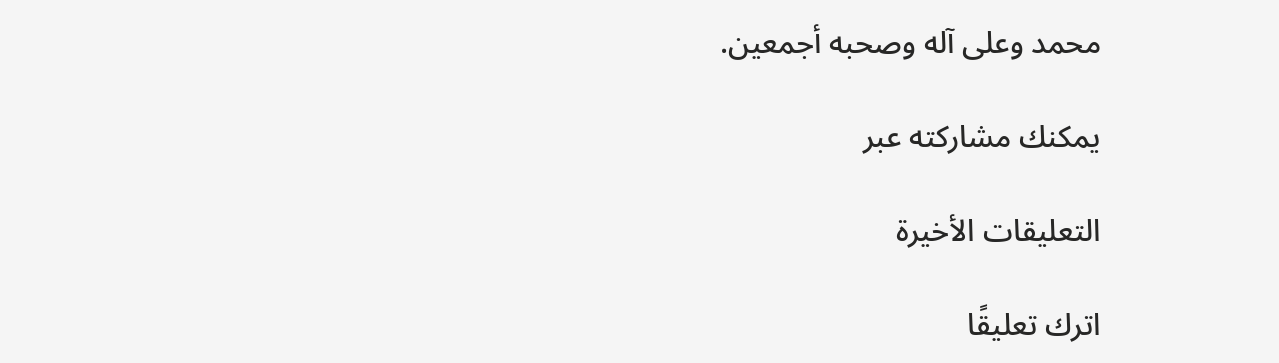محمد وعلى آله وصحبه أجمعين.

يمكنك مشاركته عبر

التعليقات الأخيرة

اترك تعليقًا